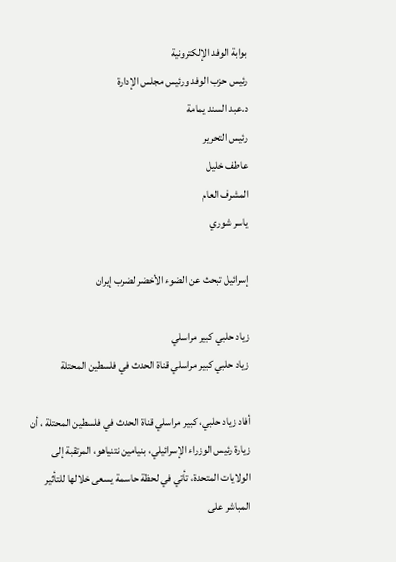بوابة الوفد الإلكترونية
رئيس حزب الوفد ورئيس مجلس الإدارة
د.عبد السند يمامة
رئيس التحرير
عاطف خليل
المشرف العام
ياسر شوري

إسرائيل تبحث عن الضوء الأخضر لضرب إيران

زياد حلبي كبير مراسلي
زياد حلبي كبير مراسلي قناة الحدث في فلسطين المحتلة

أفاد زياد حلبي، كبير مراسلي قناة الحدث في فلسطين المحتلة ، أن زيارة رئيس الوزراء الإسرائيلي، بنيامين نتنياهو، المرتقبة إلى الولايات المتحدة، تأتي في لحظة حاسمة يسعى خلالها للتأثير المباشر على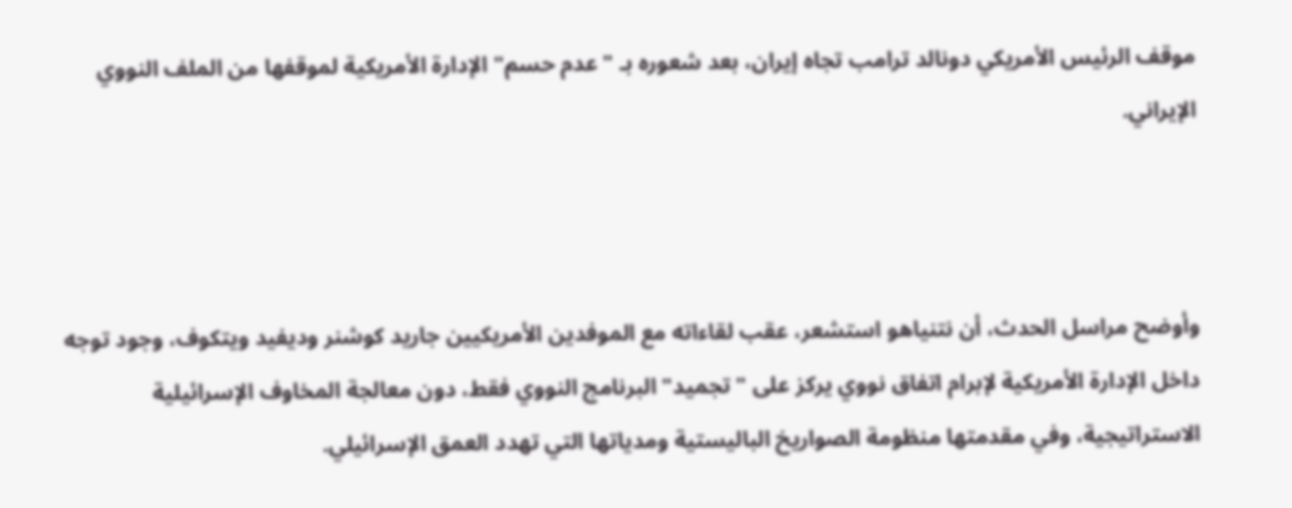موقف الرئيس الأمريكي دونالد ترامب تجاه إيران، بعد شعوره بـ "عدم حسم" الإدارة الأمريكية لموقفها من الملف النووي الإيراني.



وأوضح مراسل الحدث، أن نتنياهو استشعر، عقب لقاءاته مع الموفدين الأمريكيين جاريد كوشنر وديفيد ويتكوف، وجود توجه داخل الإدارة الأمريكية لإبرام اتفاق نووي يركز على "تجميد" البرنامج النووي فقط، دون معالجة المخاوف الإسرائيلية الاستراتيجية، وفي مقدمتها منظومة الصواريخ الباليستية ومدياتها التي تهدد العمق الإسرائيلي.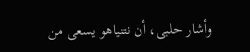وأشار حلبى، أن نتنياهو يسعى من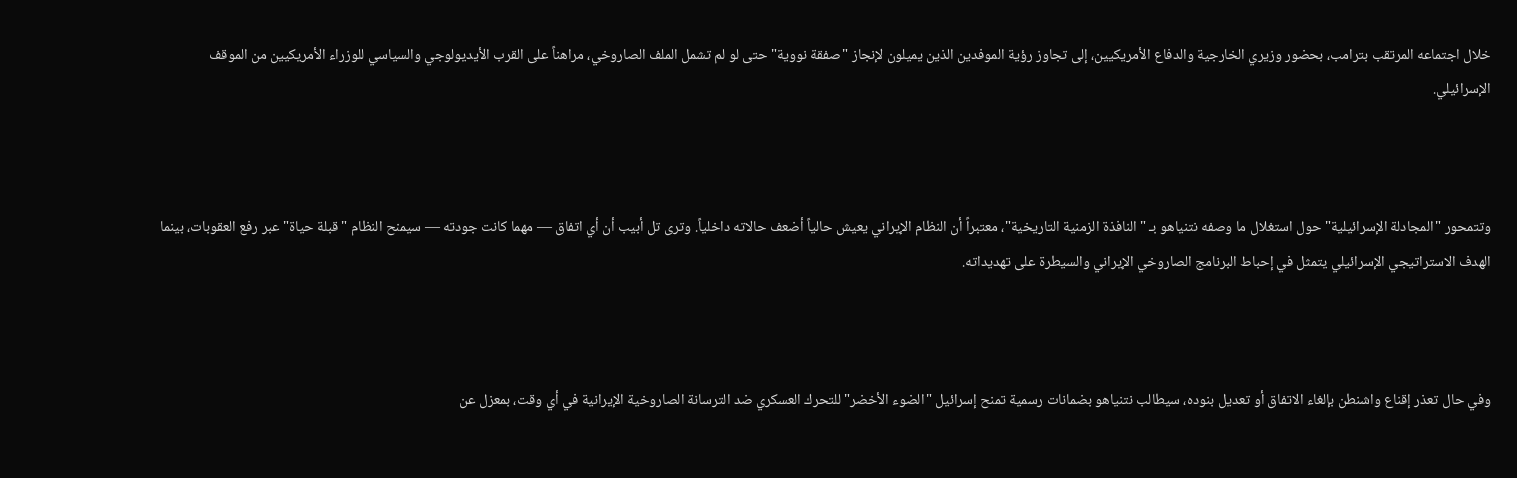خلال اجتماعه المرتقب بترامب، بحضور وزيري الخارجية والدفاع الأمريكيين، إلى تجاوز رؤية الموفدين الذين يميلون لإنجاز "صفقة نووية" حتى لو لم تشمل الملف الصاروخي، مراهناً على القرب الأيديولوجي والسياسي للوزراء الأمريكيين من الموقف الإسرائيلي.



وتتمحور "المجادلة الإسرائيلية" حول استغلال ما وصفه نتنياهو بـ "النافذة الزمنية التاريخية"، معتبراً أن النظام الإيراني يعيش حالياً أضعف حالاته داخلياً. وترى تل أبيب أن أي اتفاق — مهما كانت جودته — سيمنح النظام "قبلة حياة" عبر رفع العقوبات، بينما الهدف الاستراتيجي الإسرائيلي يتمثل في إحباط البرنامج الصاروخي الإيراني والسيطرة على تهديداته.



وفي حال تعذر إقناع واشنطن بإلغاء الاتفاق أو تعديل بنوده، سيطالب نتنياهو بضمانات رسمية تمنح إسرائيل "الضوء الأخضر" للتحرك العسكري ضد الترسانة الصاروخية الإيرانية في أي وقت، بمعزل عن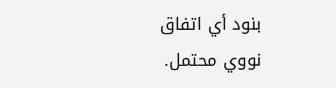بنود أي اتفاق نووي محتمل.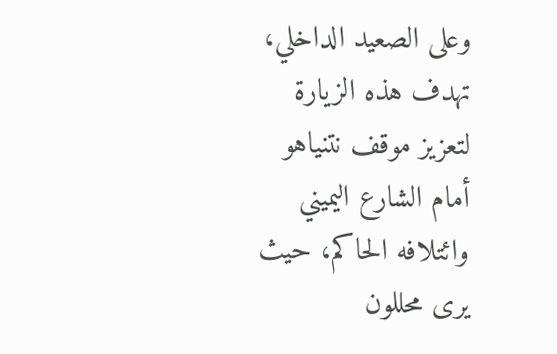وعلى الصعيد الداخلي، تهدف هذه الزيارة لتعزيز موقف نتنياهو أمام الشارع اليميني وائتلافه الحاكم، حيث يرى محللون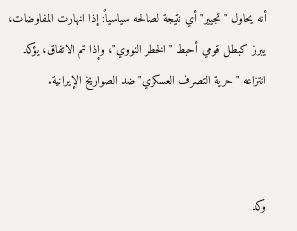أنه يحاول "تجيير" أي نتيجة لصالحه سياسياً: إذا انهارت المفاوضات، يبرز كبطل قومي أحبط "الخطر النووي"، وإذا تم الاتفاق، يؤكد انتزاعه "حرية التصرف العسكري" ضد الصواريخ الإيرانية.



وكد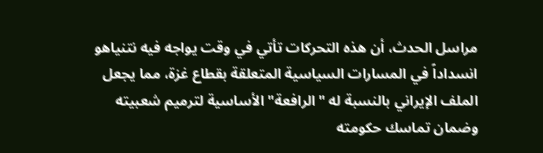مراسل الحدث، أن هذه التحركات تأتي في وقت يواجه فيه نتنياهو انسداداً في المسارات السياسية المتعلقة بقطاع غزة، مما يجعل الملف الإيراني بالنسبة له "الرافعة" الأساسية لترميم شعبيته وضمان تماسك حكومته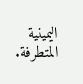اليمينية المتطرفة.